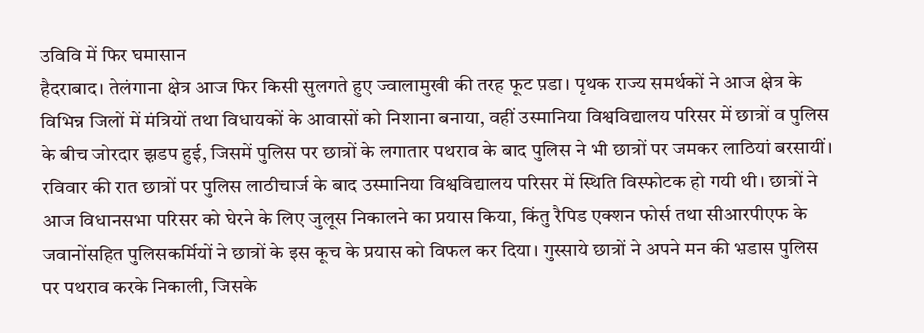उविवि में फिर घमासान
हैदराबाद। तेलंगाना क्षेत्र आज फिर किसी सुलगते हुए ज्वालामुखी की तरह फूट प़डा। पृथक राज्य समर्थकों ने आज क्षेत्र के विभिन्न जिलों में मंत्रियों तथा विधायकों के आवासों को निशाना बनाया, वहीं उस्मानिया विश्वविद्यालय परिसर में छात्रों व पुलिस के बीच जोरदार झ़डप हुई, जिसमें पुलिस पर छात्रों के लगातार पथराव के बाद पुलिस ने भी छात्रों पर जमकर लाठियां बरसायीं।
रविवार की रात छात्रों पर पुलिस लाठीचार्ज के बाद उस्मानिया विश्वविद्यालय परिसर में स्थिति विस्फोटक हो गयी थी। छात्रों ने आज विधानसभा परिसर को घेरने के लिए जुलूस निकालने का प्रयास किया, किंतु रैपिड एक्शन फोर्स तथा सीआरपीएफ के जवानोंसहित पुलिसकर्मियों ने छात्रों के इस कूच के प्रयास को विफल कर दिया। गुस्साये छात्रों ने अपने मन की भ़डास पुलिस पर पथराव करके निकाली, जिसके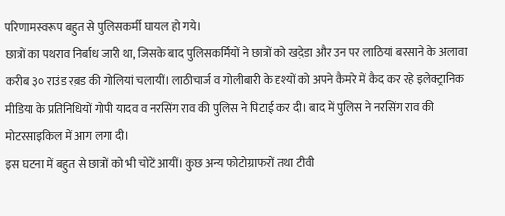परिणामस्वरूप बहुत से पुलिसकर्मी घायल हो गये।
छात्रों का पथराव निर्बाध जारी था, जिसके बाद पुलिसकर्मियों ने छात्रों को खद़ेडा और उन पर लाठियां बरसाने के अलावा करीब ३० राउंड रब़ड की गोलियां चलायीं। लाठीचार्ज व गोलीबारी के दृश्यों को अपने कैमरे में कैद कर रहे इलेक्ट्रानिक मीडिया के प्रतिनिधियों गोपी यादव व नरसिंग राव की पुलिस ने पिटाई कर दी। बाद में पुलिस ने नरसिंग राव की मोटरसाइकिल में आग लगा दी।
इस घटना में बहुत से छात्रों को भी चोटें आयीं। कुछ अन्य फोटोग्राफरों तथा टीवी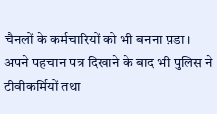चैनलों के कर्मचारियों को भी बनना प़डा। अपने पहचान पत्र दिखाने के बाद भी पुलिस ने टीवीकर्मियों तथा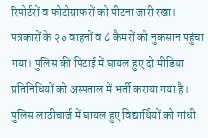रिपोर्टरों व फोटोग्राफरों को पीटना जारी रखा। पत्रकारों के २० वाहनों व ८ कैमरों को नुकसान पहुंचा गया। पुलिस की पिटाई में घायल हुए दो मीडिया प्रतिनिधियों को अस्पताल में भर्ती कराया गया है।
पुलिस लाठीचार्ज में घायल हुए विद्यार्थियों को गांधी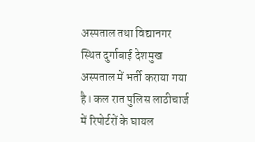अस्पताल तथा विद्यानगर स्थित दुर्गाबाई देशमुख अस्पताल में भर्ती कराया गया है। कल रात पुलिस लाठीचार्ज में रिपोर्टरों के घायल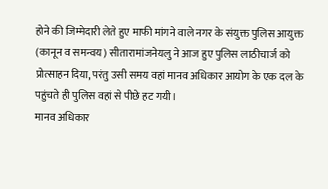होने की जिम्मेदारी लेते हुए माफी मांगने वाले नगर के संयुक्त पुलिस आयुक्त (कानून व समन्वय) सीतारामांजनेयलु ने आज हुए पुलिस लाठीचार्ज को प्रोत्साहन दिया, परंतु उसी समय वहां मानव अधिकार आयोग के एक दल के पहुंचते ही पुलिस वहां से पीछे हट गयी।
मानव अधिकार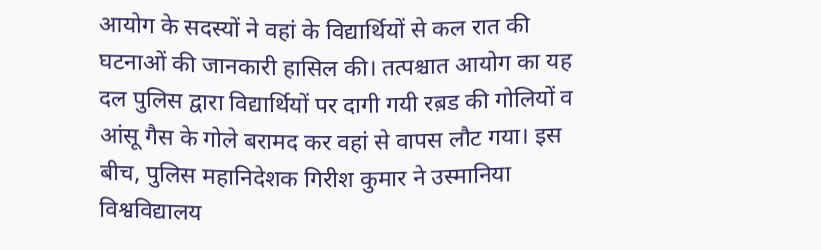आयोग के सदस्यों ने वहां के विद्यार्थियों से कल रात की घटनाओं की जानकारी हासिल की। तत्पश्चात आयोग का यह दल पुलिस द्वारा विद्यार्थियों पर दागी गयी रब़ड की गोलियों व आंसू गैस के गोले बरामद कर वहां से वापस लौट गया। इस बीच, पुलिस महानिदेशक गिरीश कुमार ने उस्मानिया विश्वविद्यालय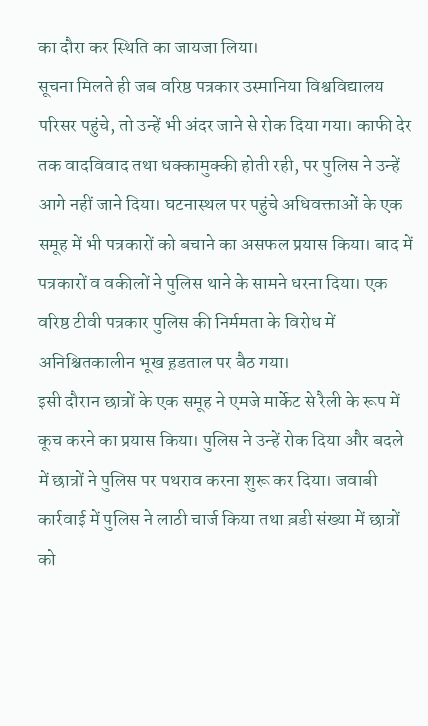का दौरा कर स्थिति का जायजा लिया।
सूचना मिलते ही जब वरिष्ठ पत्रकार उस्मानिया विश्वविद्यालय परिसर पहुंचे, तो उन्हें भी अंदर जाने से रोक दिया गया। काफी देर तक वादविवाद तथा धक्कामुक्की होती रही, पर पुलिस ने उन्हें आगे नहीं जाने दिया। घटनास्थल पर पहुंचे अधिवक्ताओं के एक समूह में भी पत्रकारों को बचाने का असफल प्रयास किया। बाद में पत्रकारों व वकीलों ने पुलिस थाने के सामने धरना दिया। एक वरिष्ठ टीवी पत्रकार पुलिस की निर्ममता के विरोध में अनिश्चितकालीन भूख ह़डताल पर बैठ गया।
इसी दौरान छात्रों के एक समूह ने एमजे मार्केट से रैली के रूप में कूच करने का प्रयास किया। पुलिस ने उन्हें रोक दिया और बदले में छात्रों ने पुलिस पर पथराव करना शुरू कर दिया। जवाबी कार्रवाई में पुलिस ने लाठी चार्ज किया तथा ब़डी संख्या में छात्रों को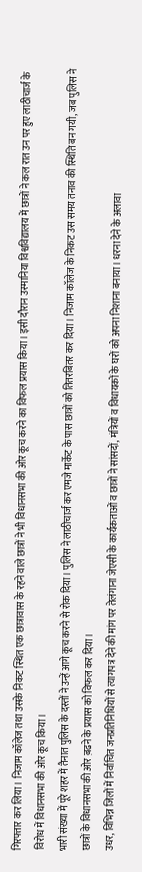गिरफ्तार कर लिया। निजाम कॉलेज तथा उसके निकट स्थित एक छात्रावास के रहने वाले छात्रों ने भी विधानसभा की ओर कूच करने का विफल प्रयास किया। इसी दौरान उस्मानिया विश्वविद्यालय में छात्रों ने कल रात उन पर हुए लाठीचार्ज के विरोध में विधानसभा की ओर कूच किया।
भारी संख्या में पूरे शहर में तैनात पुलिस के दस्तों ने उन्हें आगे कूच करने से रोक दिया। पुलिस ने लाठीचार्ज कर एमजे मार्केट के पास छात्रों को तितरबितर कर दिया। निजाम कॉलेज के निकट उस समय तनाव की स्थिति बन गयी, जब पुलिस ने छात्रों के विधानसभा की ओर ब़ढने के प्रयास को विफल कर दिया।
उधर, विभिन्न जिलों में निर्वाचित जनप्रतिनिधियों से त्यागपत्र देने की मांग पर तेलंगाना जेएसी के कार्यकताओं व छात्रों ने सांसदों, मंत्रियों व विधायकों के घरों को अपना निशाना बनाया। धरना देने के अलावा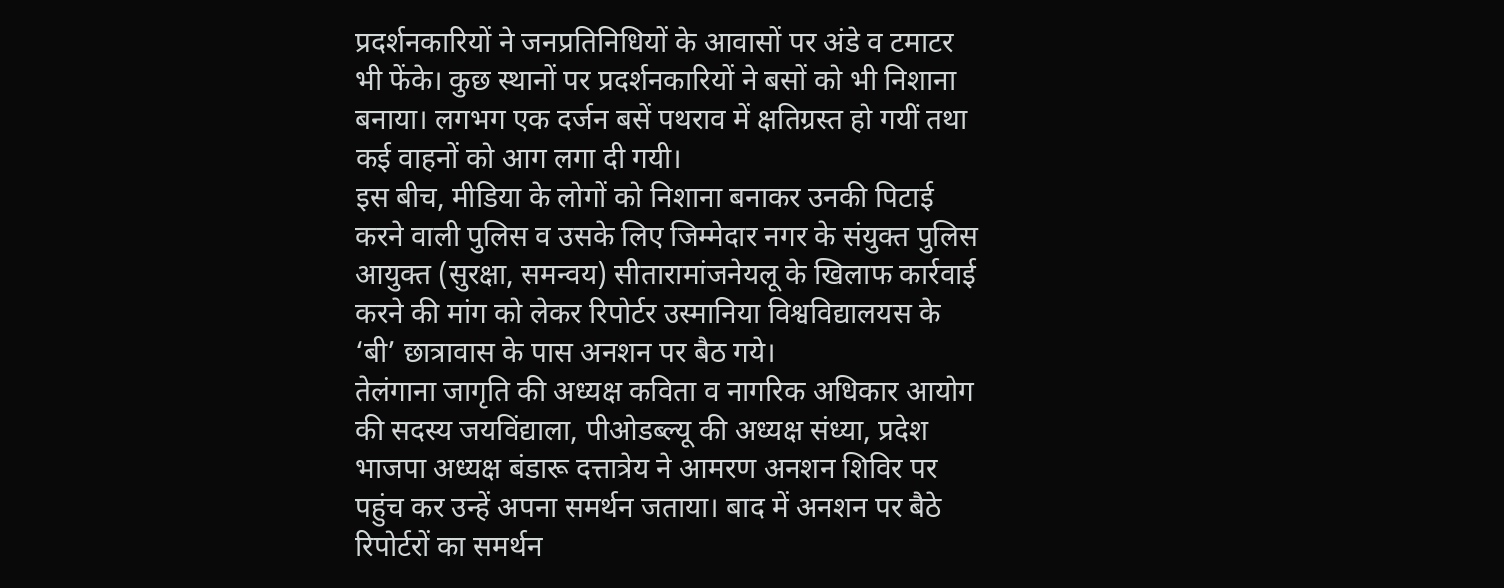प्रदर्शनकारियों ने जनप्रतिनिधियों के आवासों पर अंडे व टमाटर भी फेंके। कुछ स्थानों पर प्रदर्शनकारियों ने बसों को भी निशाना बनाया। लगभग एक दर्जन बसें पथराव में क्षतिग्रस्त हो गयीं तथा कई वाहनों को आग लगा दी गयी।
इस बीच, मीडिया के लोगों को निशाना बनाकर उनकी पिटाई करने वाली पुलिस व उसके लिए जिम्मेदार नगर के संयुक्त पुलिस आयुक्त (सुरक्षा, समन्वय) सीतारामांजनेयलू के खिलाफ कार्रवाई करने की मांग को लेकर रिपोर्टर उस्मानिया विश्वविद्यालयस के ‘बी’ छात्रावास के पास अनशन पर बैठ गये।
तेलंगाना जागृति की अध्यक्ष कविता व नागरिक अधिकार आयोग की सदस्य जयविंद्याला, पीओडब्ल्यू की अध्यक्ष संध्या, प्रदेश भाजपा अध्यक्ष बंडारू दत्तात्रेय ने आमरण अनशन शिविर पर पहुंच कर उन्हें अपना समर्थन जताया। बाद में अनशन पर बैठे रिपोर्टरों का समर्थन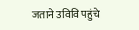जताने उविवि पहुंचे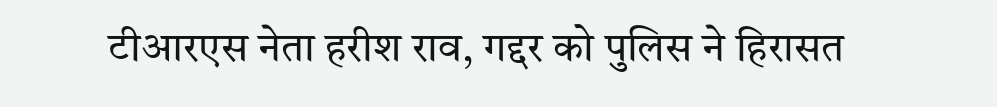टीआरएस नेता हरीश राव, गद्दर को पुलिस ने हिरासत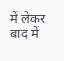में लेकर बाद में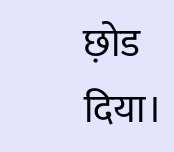छ़ोड दिया।